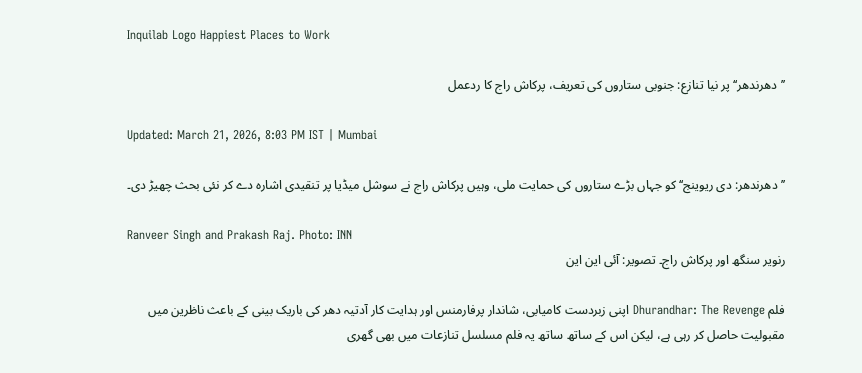Inquilab Logo Happiest Places to Work

’’دھرندھر‘‘ پر نیا تنازع: جنوبی ستاروں کی تعریف، پرکاش راج کا ردعمل

Updated: March 21, 2026, 8:03 PM IST | Mumbai

’’دھرندھر: دی ریوینج‘‘ کو جہاں بڑے ستاروں کی حمایت ملی، وہیں پرکاش راج نے سوشل میڈیا پر تنقیدی اشارہ دے کر نئی بحث چھیڑ دی۔

Ranveer Singh and Prakash Raj. Photo: INN
رنویر سنگھ اور پرکاش راج۔ تصویر: آئی این این

فلم Dhurandhar: The Revenge اپنی زبردست کامیابی، شاندار پرفارمنس اور ہدایت کار آدتیہ دھر کی باریک بینی کے باعث ناظرین میں مقبولیت حاصل کر رہی ہے، لیکن اس کے ساتھ ساتھ یہ فلم مسلسل تنازعات میں بھی گھری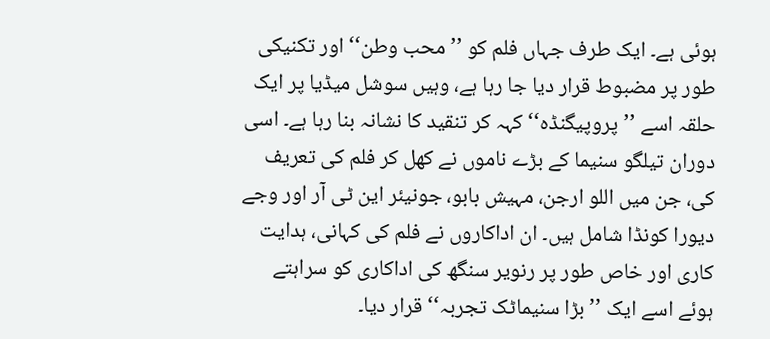ہوئی ہے۔ ایک طرف جہاں فلم کو ’’محب وطن‘‘ اور تکنیکی طور پر مضبوط قرار دیا جا رہا ہے، وہیں سوشل میڈیا پر ایک حلقہ اسے ’’پروپیگنڈہ‘‘ کہہ کر تنقید کا نشانہ بنا رہا ہے۔ اسی دوران تیلگو سنیما کے بڑے ناموں نے کھل کر فلم کی تعریف کی، جن میں اللو ارجن، مہیش بابو، جونیئر این ٹی آر اور وجے دیورا کونڈا شامل ہیں۔ ان اداکاروں نے فلم کی کہانی، ہدایت کاری اور خاص طور پر رنویر سنگھ کی اداکاری کو سراہتے ہوئے اسے ایک ’’بڑا سنیماٹک تجربہ‘‘ قرار دیا۔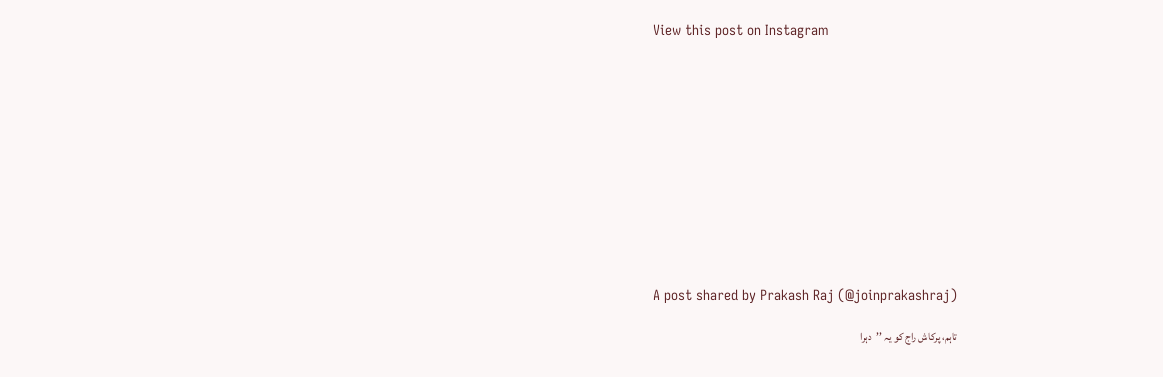View this post on Instagram












A post shared by Prakash Raj (@joinprakashraj)

تاہم، پرکاش راج کو یہ ’’دہرا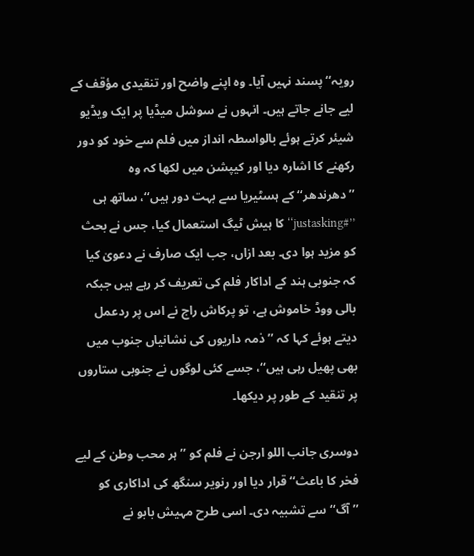رویہ‘‘ پسند نہیں آیا۔ وہ اپنے واضح اور تنقیدی مؤقف کے لیے جانے جاتے ہیں۔ انہوں نے سوشل میڈیا پر ایک ویڈیو شیئر کرتے ہوئے بالواسطہ انداز میں فلم سے خود کو دور رکھنے کا اشارہ دیا اور کیپشن میں لکھا کہ وہ ’’دھرندھر‘‘ کے ہسٹیریا سے بہت دور ہیں‘‘، ساتھ ہی ’’#justasking‘‘ کا ہیش ٹیگ استعمال کیا، جس نے بحث کو مزید ہوا دی۔ بعد ازاں، جب ایک صارف نے دعویٰ کیا کہ جنوبی ہند کے اداکار فلم کی تعریف کر رہے ہیں جبکہ بالی ووڈ خاموش ہے، تو پرکاش راج نے اس پر ردعمل دیتے ہوئے کہا کہ ’’ذمہ داریوں کی نشانیاں جنوب میں بھی پھیل رہی ہیں‘‘، جسے کئی لوگوں نے جنوبی ستاروں پر تنقید کے طور پر دیکھا۔

دوسری جانب اللو ارجن نے فلم کو ’’ہر محب وطن کے لیے فخر کا باعث‘‘ قرار دیا اور رنویر سنگھ کی اداکاری کو ’’آگ‘‘ سے تشبیہ دی۔ اسی طرح مہیش بابو نے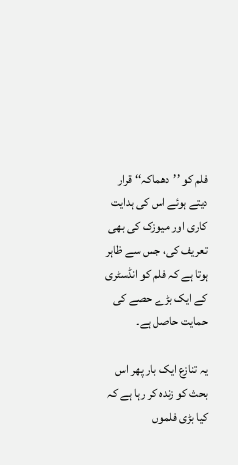فلم کو ’’دھماکہ‘‘ قرار دیتے ہوئے اس کی ہدایت کاری اور میوزک کی بھی تعریف کی، جس سے ظاہر ہوتا ہے کہ فلم کو انڈسٹری کے ایک بڑے حصے کی حمایت حاصل ہے۔

یہ تنازع ایک بار پھر اس بحث کو زندہ کر رہا ہے کہ کیا بڑی فلموں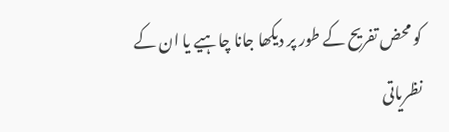کو محض تفریح کے طور پر دیکھا جانا چاہیے یا ان کے نظریاتی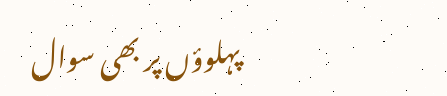پہلوؤں پر بھی سوال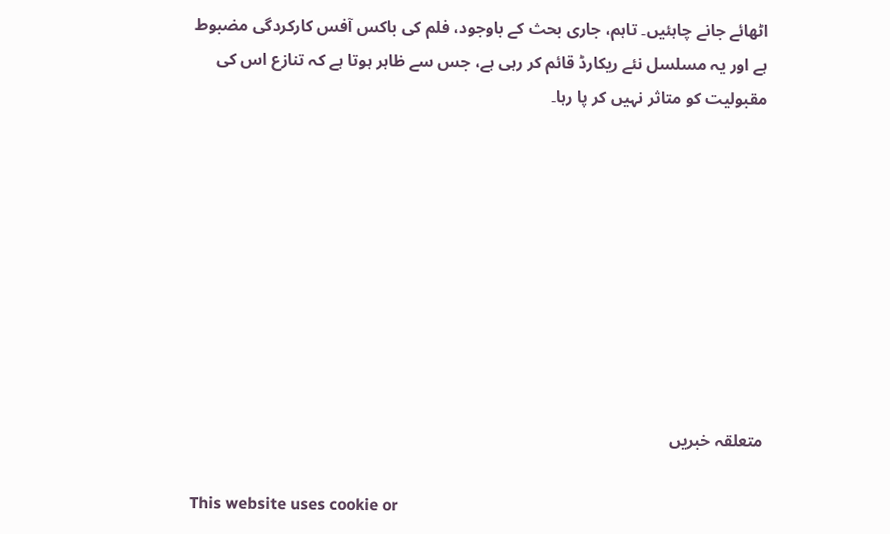اٹھائے جانے چاہئیں۔ تاہم، جاری بحث کے باوجود، فلم کی باکس آفس کارکردگی مضبوط ہے اور یہ مسلسل نئے ریکارڈ قائم کر رہی ہے، جس سے ظاہر ہوتا ہے کہ تنازع اس کی مقبولیت کو متاثر نہیں کر پا رہا۔









متعلقہ خبریں

This website uses cookie or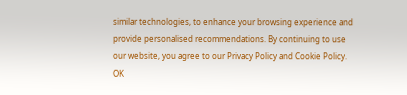similar technologies, to enhance your browsing experience and provide personalised recommendations. By continuing to use our website, you agree to our Privacy Policy and Cookie Policy. OK